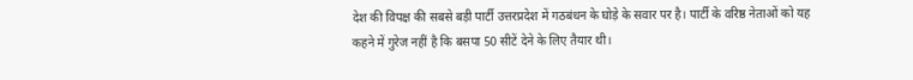देश की विपक्ष की सबसे बड़ी पार्टी उत्तरप्रदेश में गठबंधन के घोड़े के सवार पर है। पार्टी के वरिष्ठ नेताओं को यह कहने में गुरेज नहीं है कि बसपा 50 सीटें देने के लिए तैयार थी।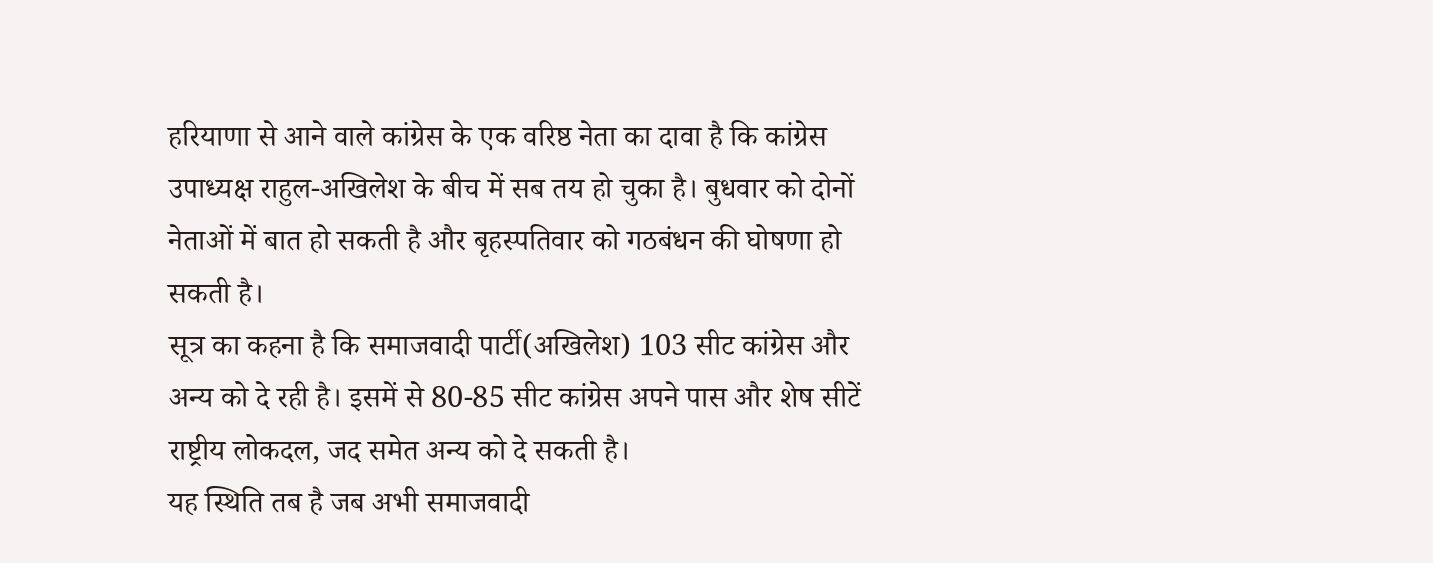हरियाणा से आने वाले कांग्रेस के एक वरिष्ठ नेता का दावा है कि कांग्रेस उपाध्यक्ष राहुल-अखिलेश के बीच में सब तय हो चुका है। बुधवार को दोनों नेताओं में बात हो सकती है और बृहस्पतिवार को गठबंधन की घोषणा हो सकती है।
सूत्र का कहना है कि समाजवादी पार्टी(अखिलेश) 103 सीट कांग्रेस और अन्य को दे रही है। इसमें से 80-85 सीट कांग्रेस अपने पास और शेष सीटें राष्ट्रीय लोकदल, जद समेत अन्य को दे सकती है।
यह स्थिति तब है जब अभी समाजवादी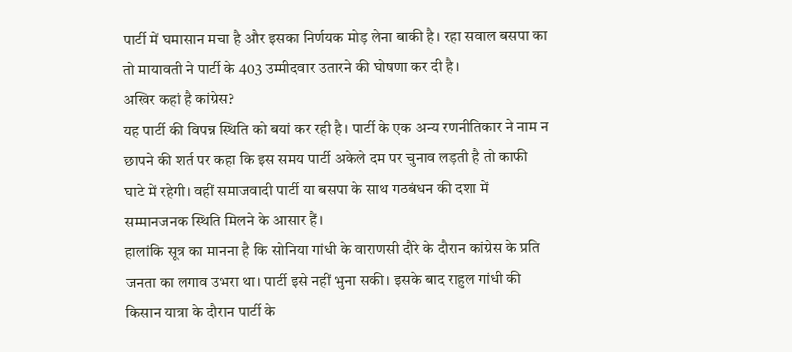पार्टी में घमासान मचा है और इसका निर्णयक मोड़ लेना बाकी है। रहा सवाल बसपा का तो मायावती ने पार्टी के 403 उम्मीदवार उतारने की घोषणा कर दी है।
अखिर कहां है कांग्रेस?
यह पार्टी की विपन्न स्थिति को बयां कर रही है। पार्टी के एक अन्य रणनीतिकार ने नाम न छापने की शर्त पर कहा कि इस समय पार्टी अकेले दम पर चुनाव लड़ती है तो काफी घाटे में रहेगी। वहीं समाजवादी पार्टी या बसपा के साथ गठबंधन की दशा में सम्मानजनक स्थिति मिलने के आसार हैं।
हालांकि सूत्र का मानना है कि सोनिया गांधी के वाराणसी दौरे के दौरान कांग्रेस के प्रति जनता का लगाव उभरा था। पार्टी इसे नहीं भुना सकी। इसके बाद राहुल गांधी की किसान यात्रा के दौरान पार्टी के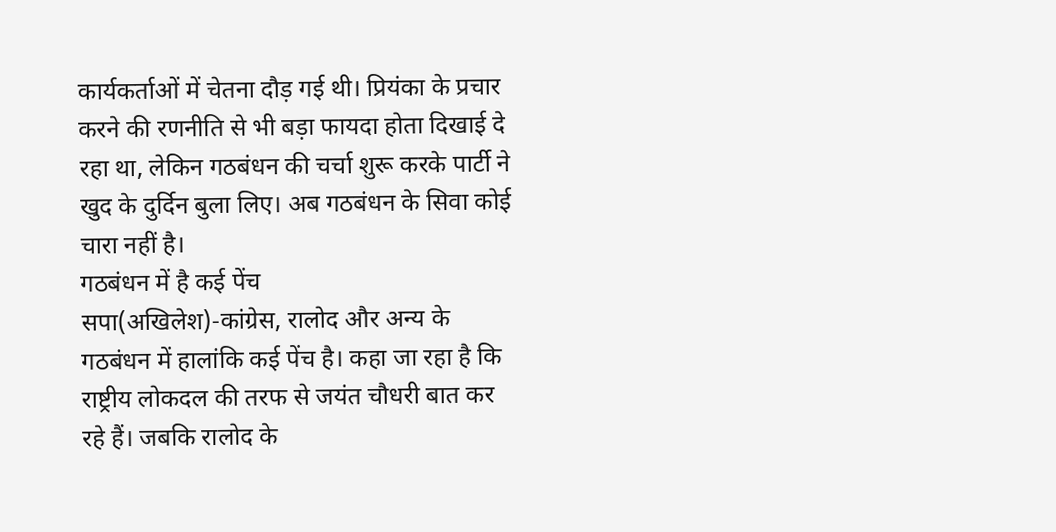कार्यकर्ताओं में चेतना दौड़ गई थी। प्रियंका के प्रचार करने की रणनीति से भी बड़ा फायदा होता दिखाई दे रहा था, लेकिन गठबंधन की चर्चा शुरू करके पार्टी ने खुद के दुर्दिन बुला लिए। अब गठबंधन के सिवा कोई चारा नहीं है।
गठबंधन में है कई पेंच
सपा(अखिलेश)-कांग्रेस, रालोद और अन्य के गठबंधन में हालांकि कई पेंच है। कहा जा रहा है कि राष्ट्रीय लोकदल की तरफ से जयंत चौधरी बात कर रहे हैं। जबकि रालोद के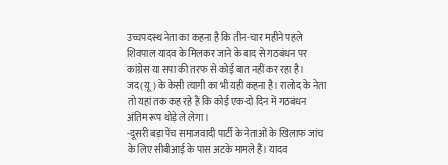उच्चपदस्थ नेता का कहना है कि तीन-चार महीने पहले शिवपाल यादव के मिलकर जाने के बाद से गठबंधन पर कांग्रेस या सपा की तरफ से कोई बात नहीं कर रहा है। जद(यू) के केसी त्यागी का भी यही कहना है। रालोद के नेता तो यहां तक कह रहे हैं कि कोई एक-दो दिन में गठबंधन अंतिम रूप थोड़े ले लेगा।
-दूसरी बड़ा पेंच समाजवादी पार्टी के नेताओं के खिलाफ जांच के लिए सीबीआई के पास अटके मामले हैं। यादव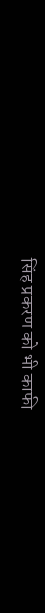सिंह प्रकरण को भी काफी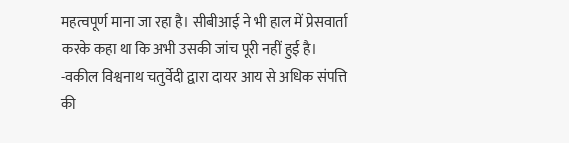महत्वपूर्ण माना जा रहा है। सीबीआई ने भी हाल में प्रेसवार्ता करके कहा था कि अभी उसकी जांच पूरी नहीं हुई है।
-वकील विश्वनाथ चतुर्वेदी द्वारा दायर आय से अधिक संपत्ति की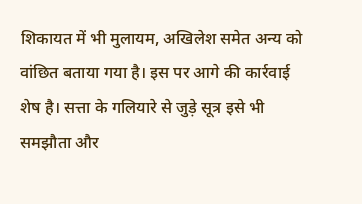शिकायत में भी मुलायम, अखिलेश समेत अन्य को वांछित बताया गया है। इस पर आगे की कार्रवाई शेष है। सत्ता के गलियारे से जुड़े सूत्र इसे भी समझौता और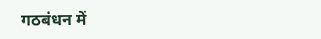गठबंधन में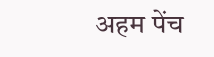अहम पेंच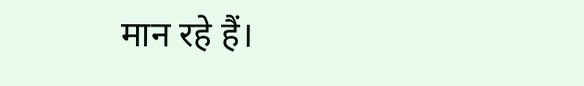मान रहे हैं।